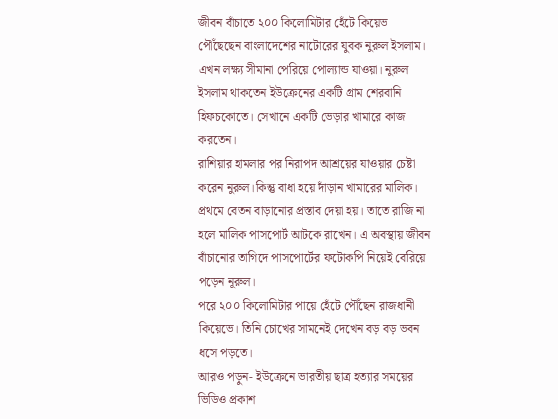জীবন বাঁচাতে ২০০ কিলোমিটার হেঁটে কিয়েভ পৌঁছেছেন বাংলাদেশের নাটোরের যুবক নুরুল ইসলাম। এখন লক্ষ্য সীমানা পেরিয়ে পোল্যান্ড যাওয়া। নুরুল ইসলাম থাকতেন ইউক্রেনের একটি গ্রাম শেরবানি হিফচকোতে। সেখানে একটি ভেড়ার খামারে কাজ করতেন।
রাশিয়ার হামলার পর নিরাপদ আশ্রয়ের যাওয়ার চেষ্টা করেন নুরুল।কিন্তু বাধা হয়ে দাঁড়ান খামারের মালিক। প্রথমে বেতন বাড়ানোর প্রস্তাব দেয়া হয়। তাতে রাজি না হলে মালিক পাসপোর্ট আটকে রাখেন। এ অবস্থায় জীবন বাঁচানোর তাগিদে পাসপোর্টের ফটোকপি নিয়েই বেরিয়ে পড়েন নূরুল।
পরে ২০০ কিলোমিটার পায়ে হেঁটে পৌঁছেন রাজধানী কিয়েভে। তিনি চোখের সামনেই দেখেন বড় বড় ভবন ধসে পড়তে।
আরও পড়ুন- ইউক্রেনে ভারতীয় ছাত্র হত্যার সময়ের ভিডিও প্রকাশ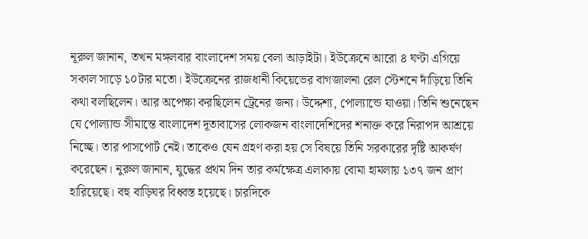নূরুল জানান, তখন মঙ্গলবার বাংলাদেশ সময় বেলা আড়াইটা। ইউক্রেনে আরো ৪ ঘণ্টা এগিয়ে সকাল সাড়ে ১০টার মতো। ইউক্রেনের রাজধানী কিয়েভের বাগজালনা রেল স্টেশনে দাঁড়িয়ে তিনি কথা বলছিলেন। আর অপেক্ষা করছিলেন ট্রেনের জন্য। উদ্দেশ্য, পোল্যান্ডে যাওয়া। তিনি শুনেছেন যে পোল্যান্ড সীমান্তে বাংলাদেশ দূতাবাসের লোকজন বাংলাদেশিদের শনাক্ত করে নিরাপদ আশ্রয়ে নিচ্ছে। তার পাসপোর্ট নেই। তাকেও যেন গ্রহণ করা হয় সে বিষয়ে তিনি সরকারের দৃষ্টি আকর্ষণ করেছেন। নুরুল জানান, যুদ্ধের প্রথম দিন তার কর্মক্ষেত্র এলাকায় বোমা হামলায় ১৩৭ জন প্রাণ হারিয়েছে। বহু বাড়িঘর বিধ্বস্ত হয়েছে। চারদিকে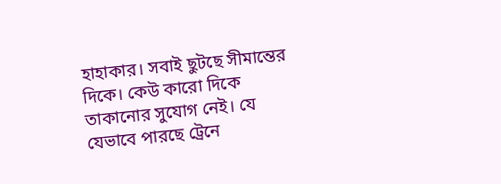হাহাকার। সবাই ছুটছে সীমান্তের দিকে। কেউ কারো দিকে তাকানোর সুযোগ নেই। যে যেভাবে পারছে ট্রেনে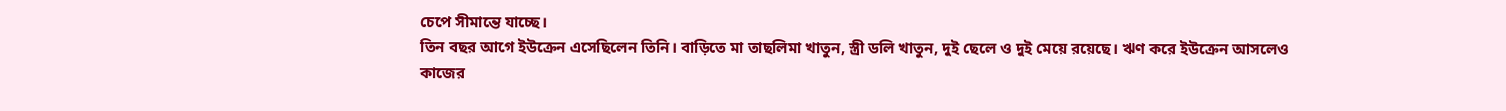চেপে সীমান্তে যাচ্ছে।
তিন বছর আগে ইউক্রেন এসেছিলেন তিনি। বাড়িতে মা তাছলিমা খাতুন, স্ত্রী ডলি খাতুন, দুই ছেলে ও দুই মেয়ে রয়েছে। ঋণ করে ইউক্রেন আসলেও কাজের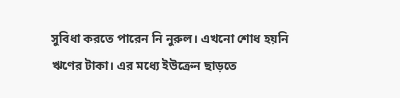সুবিধা করতে পারেন নি নুরুল। এখনো শোধ হয়নি ঋণের টাকা। এর মধ্যে ইউক্রেন ছাড়তে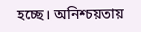হচ্ছে। অনিশ্চয়তায়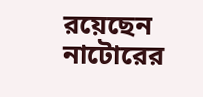রয়েছেন নাটোরের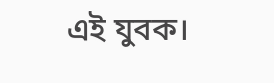এই যুবক।